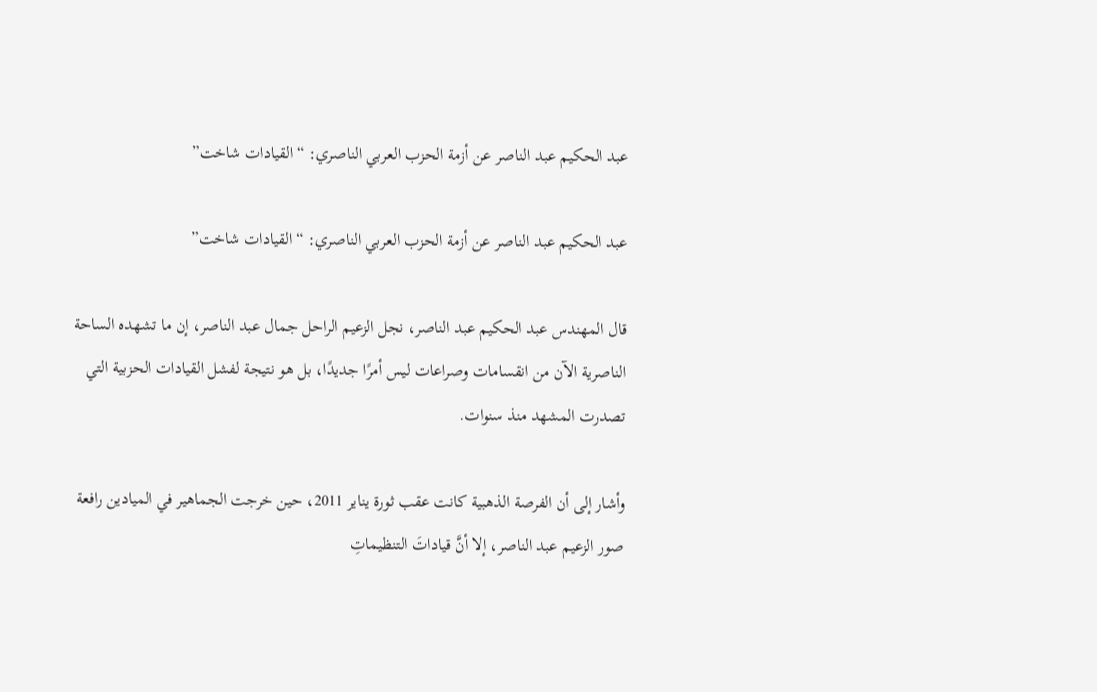عبد الحكيم عبد الناصر عن أزمة الحزب العربي الناصري: “القيادات شاخت”

عبد الحكيم عبد الناصر عن أزمة الحزب العربي الناصري: “القيادات شاخت”

قال المهندس عبد الحكيم عبد الناصر، نجل الزعيم الراحل جمال عبد الناصر، إن ما تشهده الساحة الناصرية الآن من انقسامات وصراعات ليس أمرًا جديدًا، بل هو نتيجة لفشل القيادات الحزبية التي تصدرت المشهد منذ سنوات.

وأشار إلى أن الفرصة الذهبية كانت عقب ثورة يناير 2011، حين خرجت الجماهير في الميادين رافعة صور الزعيم عبد الناصر، إلا أنَّ قياداتَ التنظيماتِ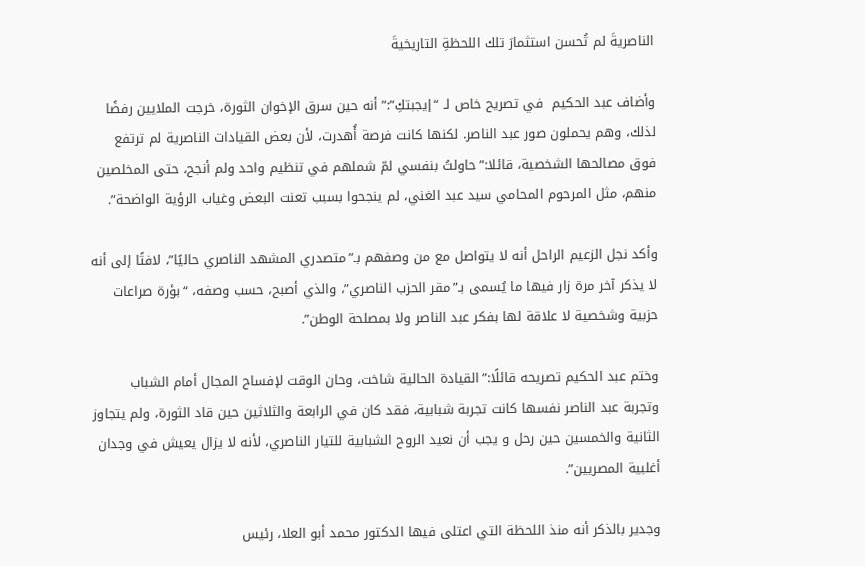الناصريةَ لم تُحسن استثمارَ تلك اللحظةِ التاريخيةَ

وأضاف عبد الحكيم  في تصريح خاص لـ “إيجبتكِ”:”أنه حين سرق الإخوان الثورة، خرجت الملايين رفضًا لذلك، وهم يحملون صور عبد الناصر. لكنها كانت فرصة أُهدرت، لأن بعض القيادات الناصرية لم ترتفع فوق مصالحها الشخصية، قائلا:”حاولتُ بنفسي لمّ شملهم في تنظيم واحد ولم أنجح، حتى المخلصين منهم، مثل المرحوم المحامي سيد عبد الغني، لم ينجحوا بسبب تعنت البعض وغياب الرؤية الواضحة”.

وأكد نجل الزعيم الراحل أنه لا يتواصل مع من وصفهم بـ”متصدري المشهد الناصري حاليًا”، لافتًا إلى أنه لا يذكر آخر مرة زار فيها ما يُسمى بـ”مقر الحزب الناصري”، والذي أصبح، حسب وصفه، “بؤرة صراعات حزبية وشخصية لا علاقة لها بفكر عبد الناصر ولا بمصلحة الوطن”.

وختم عبد الحكيم تصريحه قائلًا:”القيادة الحالية شاخت، وحان الوقت لإفساح المجال أمام الشباب وتجربة عبد الناصر نفسها كانت تجربة شبابية، فقد كان في الرابعة والثلاثين حين قاد الثورة، ولم يتجاوز الثانية والخمسين حين رحل و يجب أن نعيد الروح الشبابية للتيار الناصري، لأنه لا يزال يعيش في وجدان أغلبية المصريين”.

وجدير بالذكر أنه منذ اللحظة التي اعتلى فيها الدكتور محمد أبو العلا، رئيس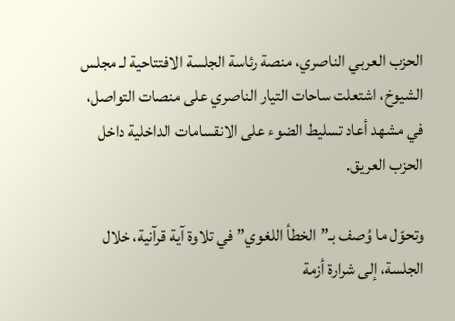الحزب العربي الناصري، منصة رئاسة الجلسة الافتتاحية لـ مجلس الشيوخ، اشتعلت ساحات التيار الناصري على منصات التواصل، في مشهد أعاد تسليط الضوء على الانقسامات الداخلية داخل الحزب العريق.

وتحوّل ما وُصف بـ”الخطأ اللغوي” في تلاوة آية قرآنية، خلال الجلسة، إلى شرارة أزمة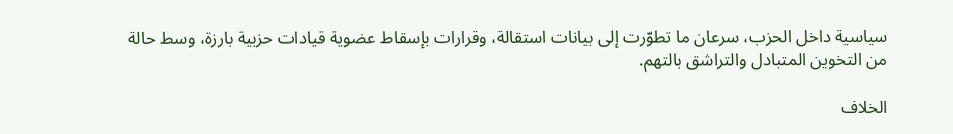سياسية داخل الحزب، سرعان ما تطوّرت إلى بيانات استقالة، وقرارات بإسقاط عضوية قيادات حزبية بارزة، وسط حالة من التخوين المتبادل والتراشق بالتهم.

الخلاف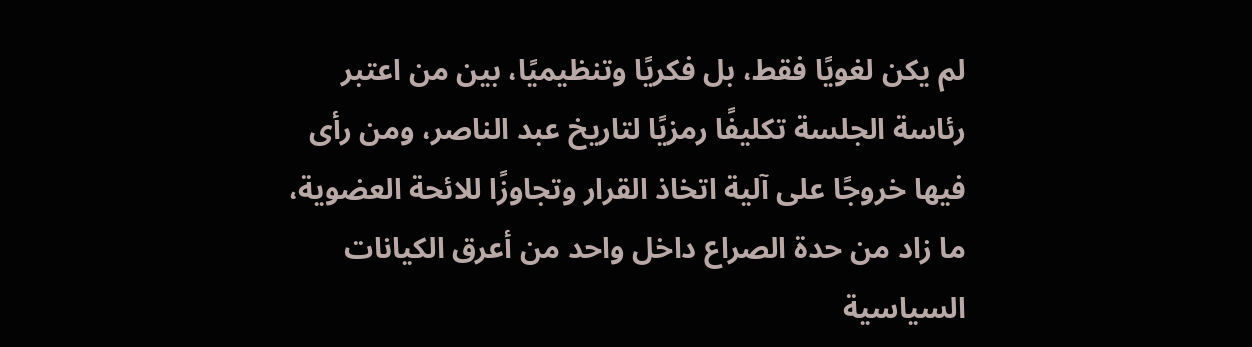لم يكن لغويًا فقط، بل فكريًا وتنظيميًا، بين من اعتبر رئاسة الجلسة تكليفًا رمزيًا لتاريخ عبد الناصر، ومن رأى فيها خروجًا على آلية اتخاذ القرار وتجاوزًا للائحة العضوية، ما زاد من حدة الصراع داخل واحد من أعرق الكيانات السياسية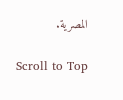المصرية.

Scroll to Top